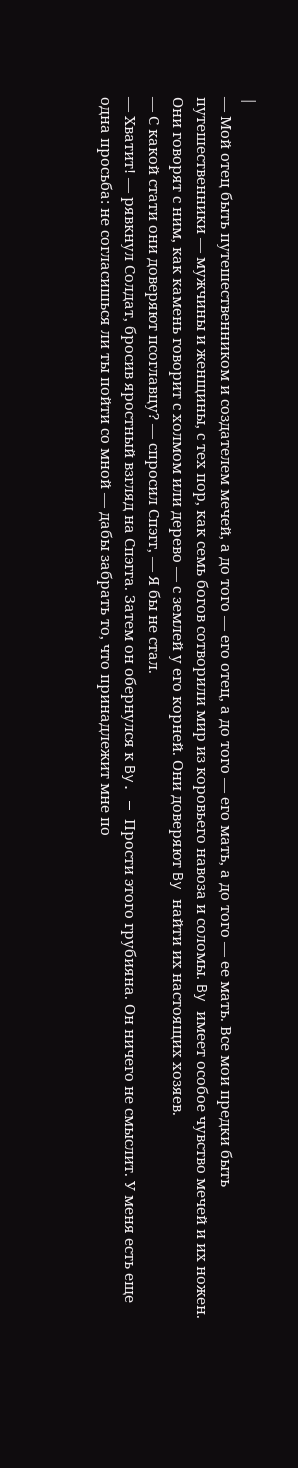|
— Мой отец быть путешественником и создателем мечей, а до того — его отец, а до того — его мать, а до того — ее мать. Все мои предки быть путешественники — мужчины и женщины, с тех пор, как семь богов сотворили мир из коровьего навоза и соломы. By имеет особое чувство мечей и их ножен. Они говорят с ним, как камень говорит с холмом или дерево — с землей у его корней. Они доверяют By найти их настоящих хозяев.
— С какой стати они доверяют псоглавцу? — спросил Спэгг, — Я бы не стал.
— Хватит! — рявкнул Солдат, бросив яростный взгляд на Спэгга. Затем он обернулся к By. — Прости этого грубияна. Он ничего не смыслит. У меня есть еще одна просьба: не согласишься ли ты пойти со мной — дабы забрать то, что принадлежит мне по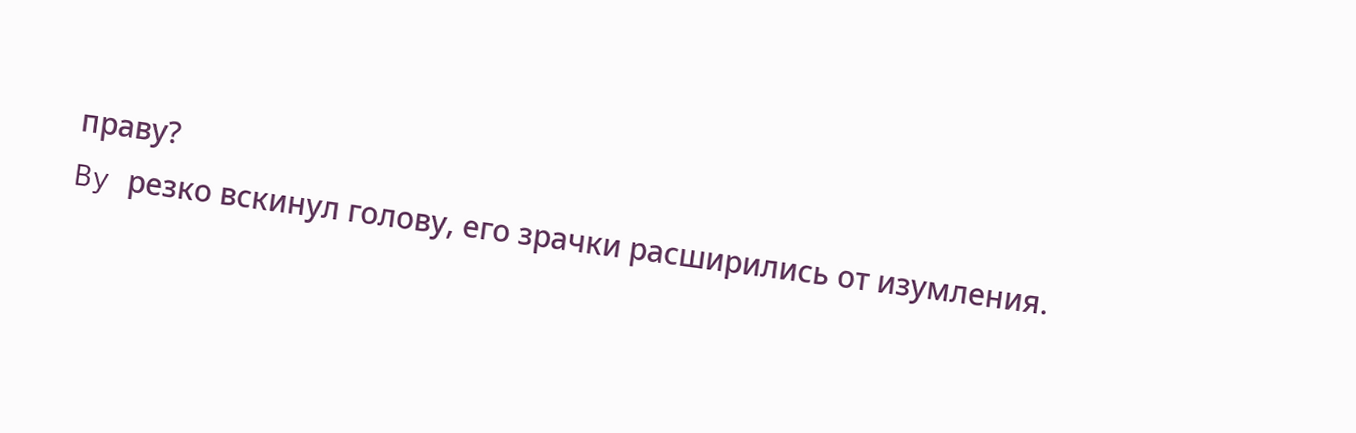праву?
By резко вскинул голову, его зрачки расширились от изумления.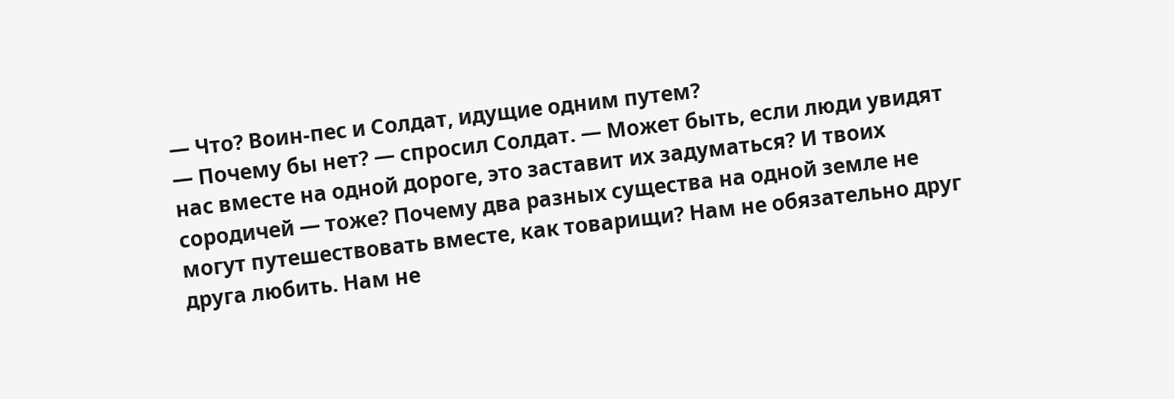— Что? Воин-пес и Солдат, идущие одним путем?
— Почему бы нет? — спросил Солдат. — Может быть, если люди увидят нас вместе на одной дороге, это заставит их задуматься? И твоих сородичей — тоже? Почему два разных существа на одной земле не могут путешествовать вместе, как товарищи? Нам не обязательно друг друга любить. Нам не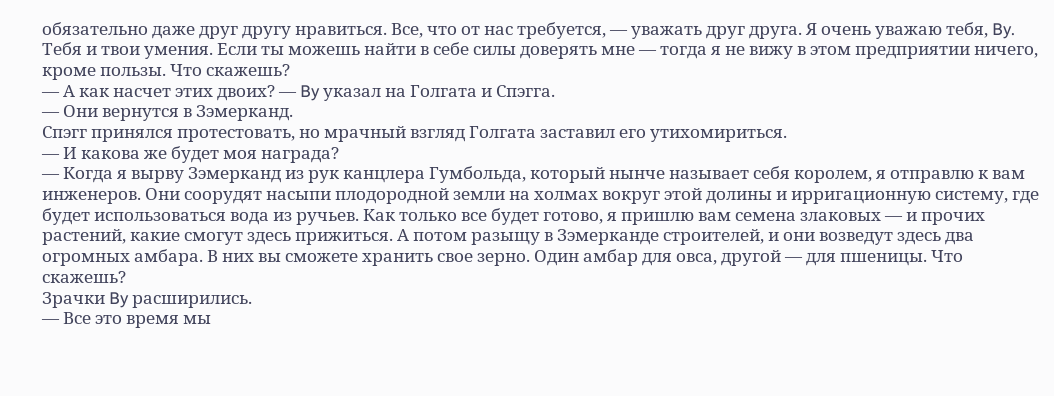обязательно даже друг другу нравиться. Все, что от нас требуется, — уважать друг друга. Я очень уважаю тебя, By. Тебя и твои умения. Если ты можешь найти в себе силы доверять мне — тогда я не вижу в этом предприятии ничего, кроме пользы. Что скажешь?
— А как насчет этих двоих? — By указал на Голгата и Спэгга.
— Они вернутся в Зэмерканд.
Спэгг принялся протестовать, но мрачный взгляд Голгата заставил его утихомириться.
— И какова же будет моя награда?
— Когда я вырву Зэмерканд из рук канцлера Гумбольда, который нынче называет себя королем, я отправлю к вам инженеров. Они соорудят насыпи плодородной земли на холмах вокруг этой долины и ирригационную систему, где будет использоваться вода из ручьев. Как только все будет готово, я пришлю вам семена злаковых — и прочих растений, какие смогут здесь прижиться. А потом разыщу в Зэмерканде строителей, и они возведут здесь два огромных амбара. В них вы сможете хранить свое зерно. Один амбар для овса, другой — для пшеницы. Что скажешь?
Зрачки By расширились.
— Все это время мы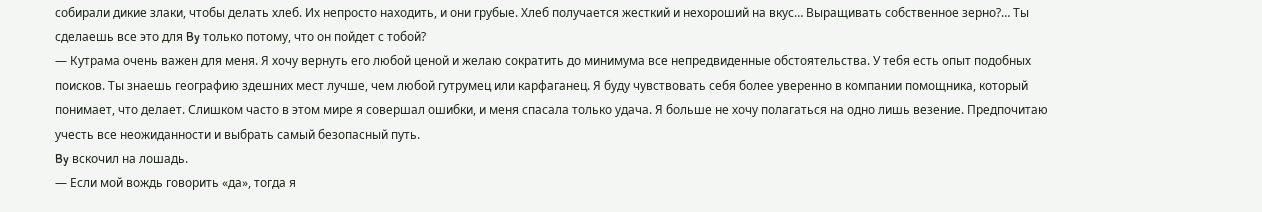собирали дикие злаки, чтобы делать хлеб. Их непросто находить, и они грубые. Хлеб получается жесткий и нехороший на вкус… Выращивать собственное зерно?… Ты сделаешь все это для By только потому, что он пойдет с тобой?
— Кутрама очень важен для меня. Я хочу вернуть его любой ценой и желаю сократить до минимума все непредвиденные обстоятельства. У тебя есть опыт подобных поисков. Ты знаешь географию здешних мест лучше, чем любой гутрумец или карфаганец. Я буду чувствовать себя более уверенно в компании помощника, который понимает, что делает. Слишком часто в этом мире я совершал ошибки, и меня спасала только удача. Я больше не хочу полагаться на одно лишь везение. Предпочитаю учесть все неожиданности и выбрать самый безопасный путь.
By вскочил на лошадь.
— Если мой вождь говорить «да», тогда я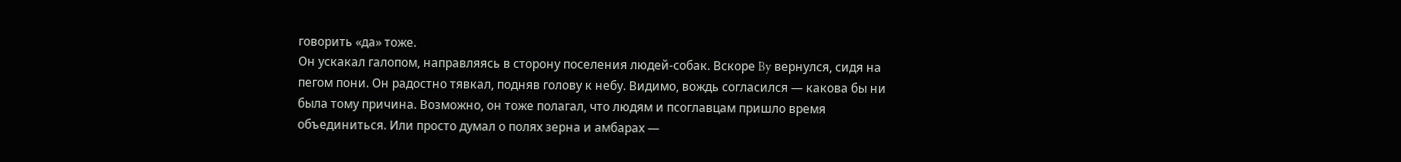говорить «да» тоже.
Он ускакал галопом, направляясь в сторону поселения людей-собак. Вскоре By вернулся, сидя на пегом пони. Он радостно тявкал, подняв голову к небу. Видимо, вождь согласился — какова бы ни была тому причина. Возможно, он тоже полагал, что людям и псоглавцам пришло время объединиться. Или просто думал о полях зерна и амбарах —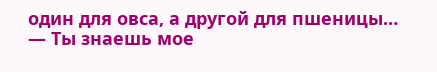один для овса, а другой для пшеницы…
— Ты знаешь мое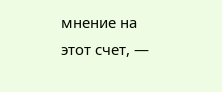мнение на этот счет, —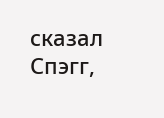сказал Спэгг,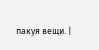пакуя вещи. |